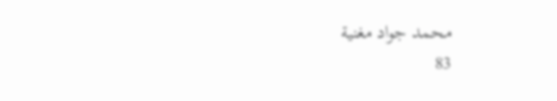محمد جواد مغنية
83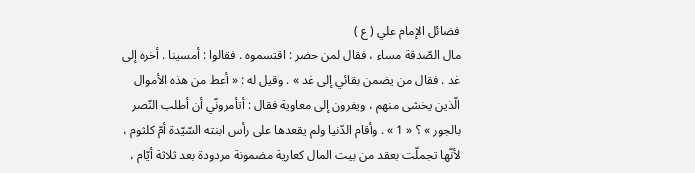فضائل الإمام علي ( ع )
مال الصّدقة مساء ، فقال لمن حضر : اقتسموه . فقالوا : أمسينا . أخره إلى غد . فقال من يضمن بقائي إلى غد » . وقيل له : « أعط من هذه الأموال الّذين يخشى منهم ، ويفرون إلى معاوية فقال : أتأمرونّي أن أطلب النّصر بالجور » ؟ « 1 » . وأقام الدّنيا ولم يقعدها على رأس ابنته السّيّدة أمّ كلثوم ، لأنّها تجملّت بعقد من بيت المال كعارية مضمونة مردودة بعد ثلاثة أيّام ،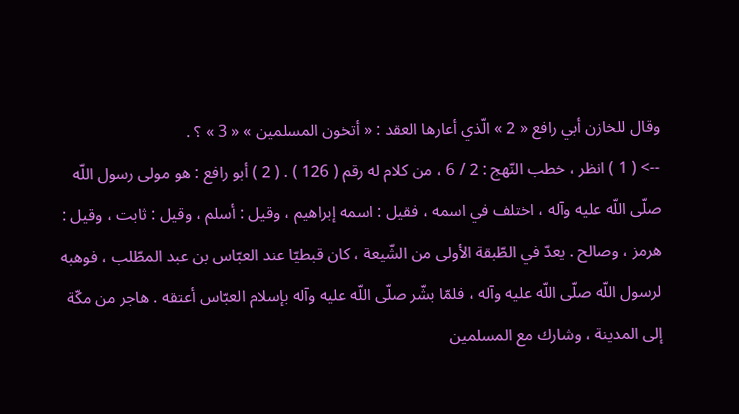وقال للخازن أبي رافع « 2 » الّذي أعارها العقد : « أتخون المسلمين » « 3 » ؟ .
--> ( 1 ) انظر ، خطب النّهج : 2 / 6 ، من كلام له رقم ( 126 ) . ( 2 ) أبو رافع : هو مولى رسول اللّه صلّى اللّه عليه وآله ، اختلف في اسمه ، فقيل : اسمه إبراهيم ، وقيل : أسلم ، وقيل : ثابت ، وقيل : هرمز ، وصالح . يعدّ في الطّبقة الأولى من الشّيعة ، كان قبطيّا عند العبّاس بن عبد المطّلب ، فوهبه لرسول اللّه صلّى اللّه عليه وآله ، فلمّا بشّر صلّى اللّه عليه وآله بإسلام العبّاس أعتقه . هاجر من مكّة إلى المدينة ، وشارك مع المسلمين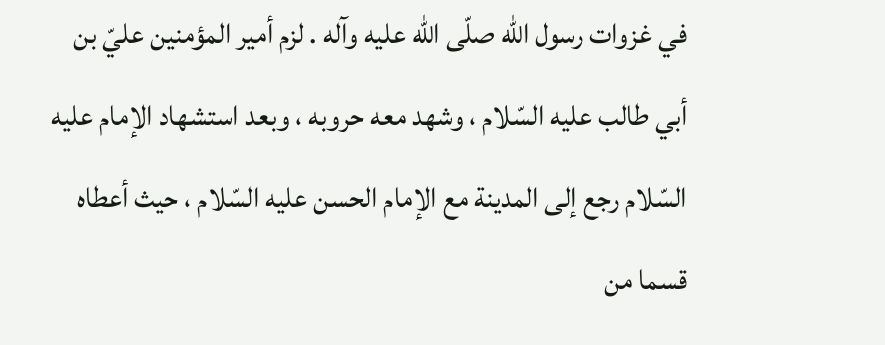في غزوات رسول اللّه صلّى اللّه عليه وآله . لزم أمير المؤمنين عليّ بن أبي طالب عليه السّلام ، وشهد معه حروبه ، وبعد استشهاد الإمام عليه السّلام رجع إلى المدينة مع الإمام الحسن عليه السّلام ، حيث أعطاه قسما من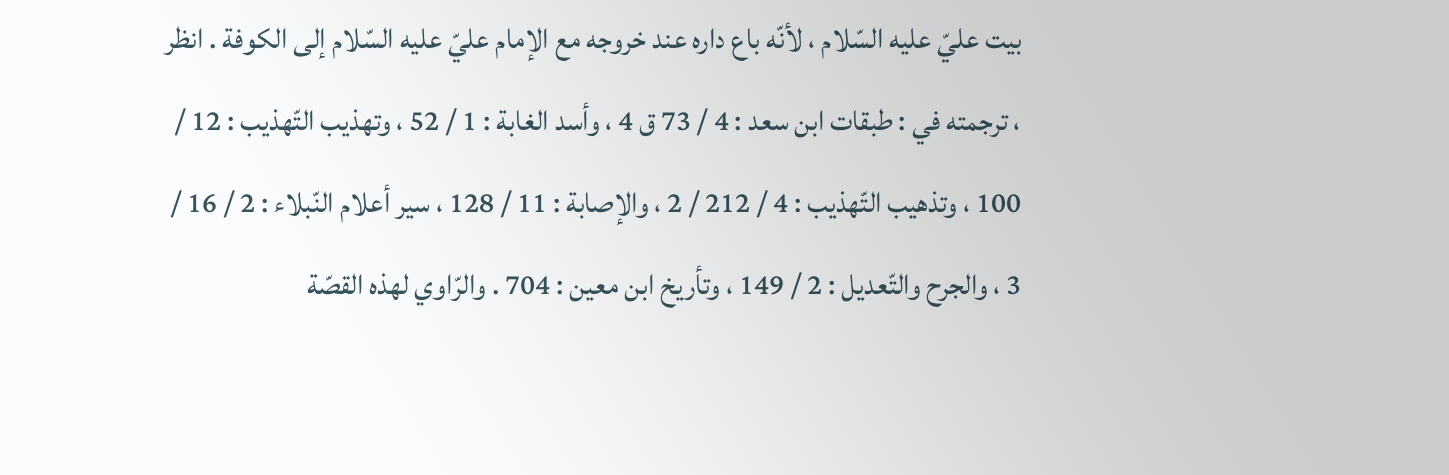بيت عليّ عليه السّلام ، لأنّه باع داره عند خروجه مع الإمام عليّ عليه السّلام إلى الكوفة . انظر ، ترجمته في : طبقات ابن سعد : 4 / 73 ق 4 ، وأسد الغابة : 1 / 52 ، وتهذيب التّهذيب : 12 / 100 ، وتذهيب التّهذيب : 4 / 212 / 2 ، والإصابة : 11 / 128 ، سير أعلام النّبلاء : 2 / 16 / 3 ، والجرح والتّعديل : 2 / 149 ، وتأريخ ابن معين : 704 . والرّاوي لهذه القصّة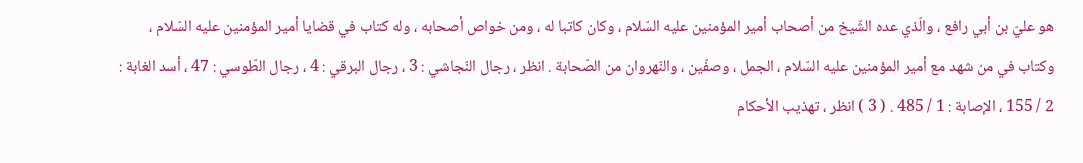هو عليّ بن أبي رافع ، والّذي عده الشّيخ من أصحاب أمير المؤمنين عليه السّلام ، وكان كاتبا له ، ومن خواص أصحابه ، وله كتاب في قضايا أمير المؤمنين عليه السّلام ، وكتاب في من شهد مع أمير المؤمنين عليه السّلام ، الجمل ، وصفّين ، والنّهروان من الصّحابة . انظر ، رجال النّجاشي : 3 ، رجال البرقي : 4 ، رجال الطّوسي : 47 ، أسد الغابة : 2 / 155 ، الإصابة : 1 / 485 . ( 3 ) انظر ، تهذيب الأحكام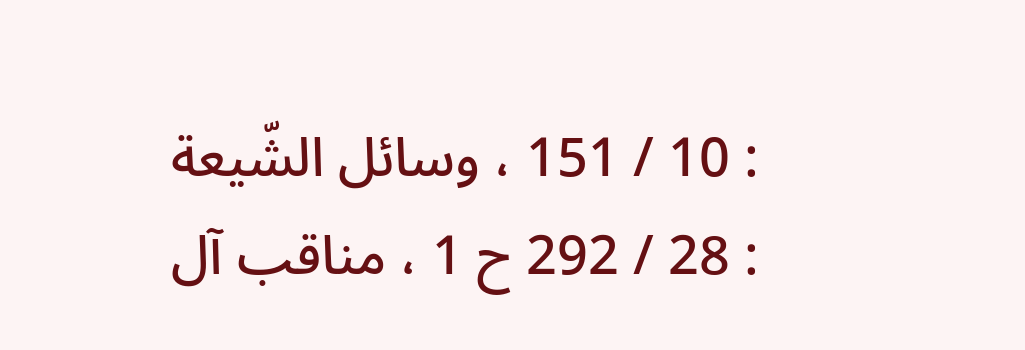: 10 / 151 ، وسائل الشّيعة : 28 / 292 ح 1 ، مناقب آل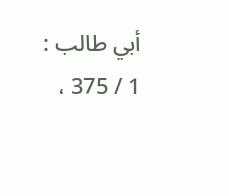أبي طالب : 1 / 375 ،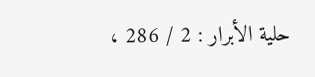حلية الأبرار : 2 / 286 ،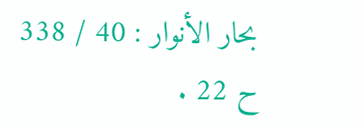بحار الأنوار : 40 / 338 ح 22 .